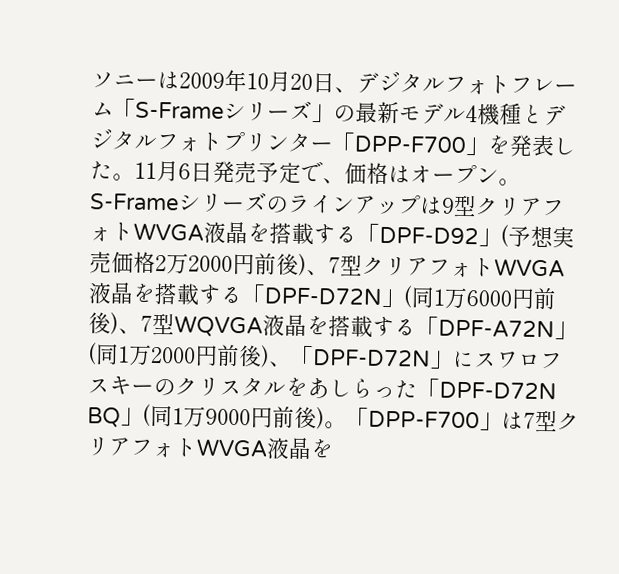ソニーは2009年10月20日、デジタルフォトフレーム「S-Frameシリーズ」の最新モデル4機種とデジタルフォトプリンター「DPP-F700」を発表した。11月6日発売予定で、価格はオープン。
S-Frameシリーズのラインアップは9型クリアフォトWVGA液晶を搭載する「DPF-D92」(予想実売価格2万2000円前後)、7型クリアフォトWVGA液晶を搭載する「DPF-D72N」(同1万6000円前後)、7型WQVGA液晶を搭載する「DPF-A72N」(同1万2000円前後)、「DPF-D72N」にスワロフスキーのクリスタルをあしらった「DPF-D72N BQ」(同1万9000円前後)。「DPP-F700」は7型クリアフォトWVGA液晶を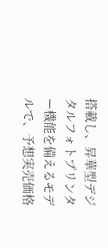搭載し、昇華型デジタルフォトプリンター機能を備えるモデルで、予想実売価格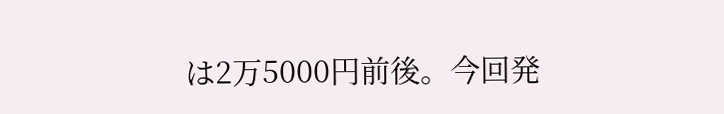は2万5000円前後。今回発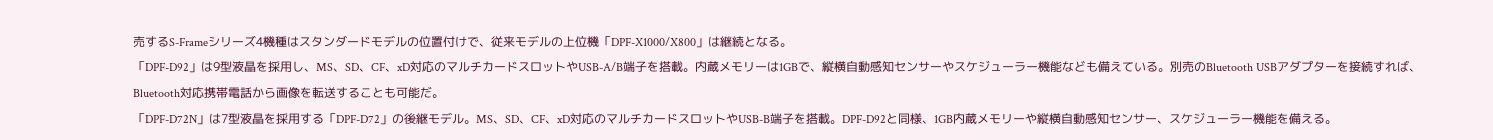売するS-Frameシリーズ4機種はスタンダードモデルの位置付けで、従来モデルの上位機「DPF-X1000/X800」は継続となる。
「DPF-D92」は9型液晶を採用し、MS、SD、CF、xD対応のマルチカードスロットやUSB-A/B端子を搭載。内蔵メモリーは1GBで、縦横自動感知センサーやスケジューラー機能なども備えている。別売のBluetooth USBアダプターを接続すれば、Bluetooth対応携帯電話から画像を転送することも可能だ。
「DPF-D72N」は7型液晶を採用する「DPF-D72」の後継モデル。MS、SD、CF、xD対応のマルチカードスロットやUSB-B端子を搭載。DPF-D92と同様、1GB内蔵メモリーや縦横自動感知センサー、スケジューラー機能を備える。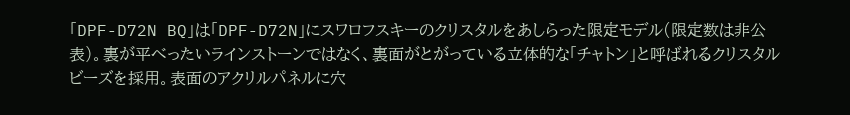「DPF-D72N BQ」は「DPF-D72N」にスワロフスキーのクリスタルをあしらった限定モデル(限定数は非公表)。裏が平べったいラインストーンではなく、裏面がとがっている立体的な「チャトン」と呼ばれるクリスタルビーズを採用。表面のアクリルパネルに穴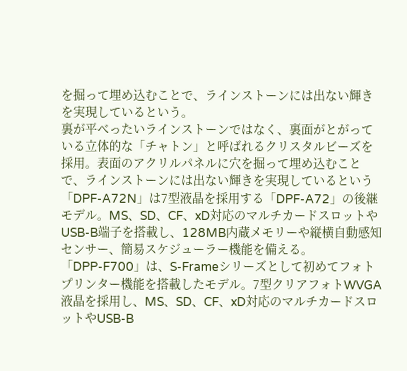を掘って埋め込むことで、ラインストーンには出ない輝きを実現しているという。
裏が平べったいラインストーンではなく、裏面がとがっている立体的な「チャトン」と呼ばれるクリスタルビーズを採用。表面のアクリルパネルに穴を掘って埋め込むことで、ラインストーンには出ない輝きを実現しているという
「DPF-A72N」は7型液晶を採用する「DPF-A72」の後継モデル。MS、SD、CF、xD対応のマルチカードスロットやUSB-B端子を搭載し、128MB内蔵メモリーや縦横自動感知センサー、簡易スケジューラー機能を備える。
「DPP-F700」は、S-Frameシリーズとして初めてフォトプリンター機能を搭載したモデル。7型クリアフォトWVGA液晶を採用し、MS、SD、CF、xD対応のマルチカードスロットやUSB-B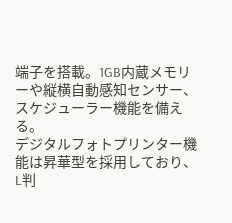端子を搭載。1GB内蔵メモリーや縦横自動感知センサー、スケジューラー機能を備える。
デジタルフォトプリンター機能は昇華型を採用しており、L判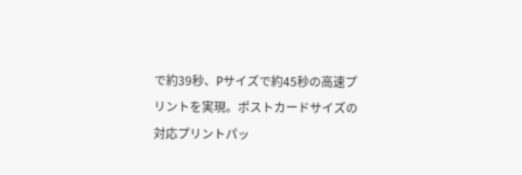で約39秒、Pサイズで約45秒の高速プリントを実現。ポストカードサイズの対応プリントパッ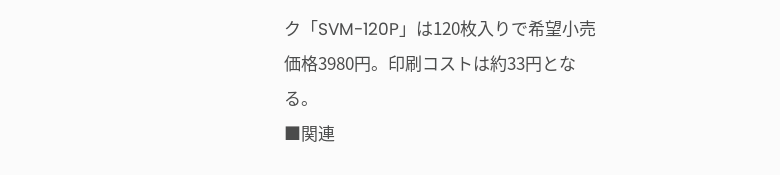ク「SVM-120P」は120枚入りで希望小売価格3980円。印刷コストは約33円となる。
■関連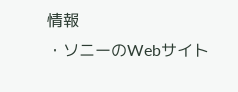情報
・ソニーのWebサイト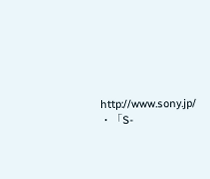http://www.sony.jp/
・「S-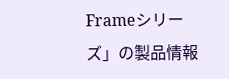Frameシリーズ」の製品情報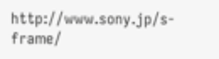http://www.sony.jp/s-frame/